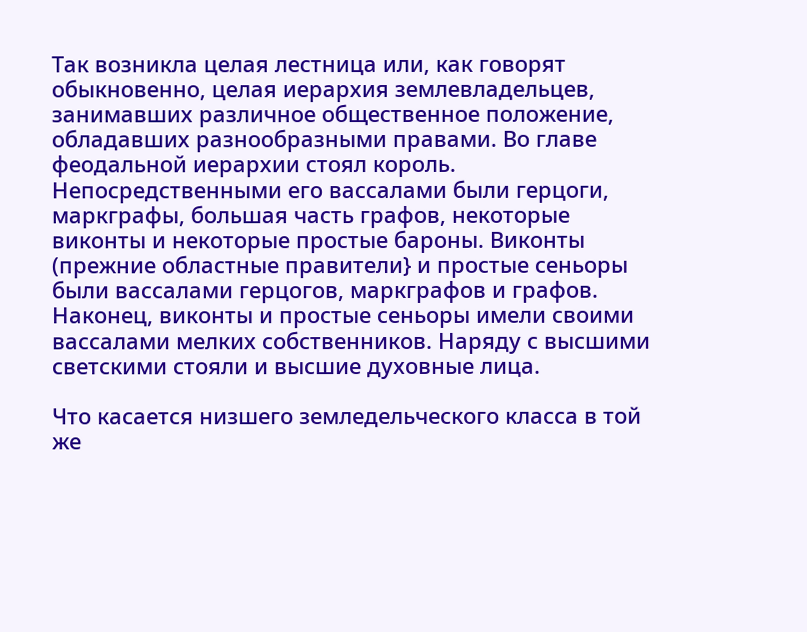Так возникла целая лестница или, как говорят обыкновенно, целая иерархия землевладельцев, занимавших различное общественное положение, обладавших разнообразными правами. Во главе феодальной иерархии стоял король. Непосредственными его вассалами были герцоги, маркграфы, большая часть графов, некоторые виконты и некоторые простые бароны. Виконты (прежние областные правители} и простые сеньоры были вассалами герцогов, маркграфов и графов. Наконец, виконты и простые сеньоры имели своими вассалами мелких собственников. Наряду с высшими светскими стояли и высшие духовные лица.

Что касается низшего земледельческого класса в той же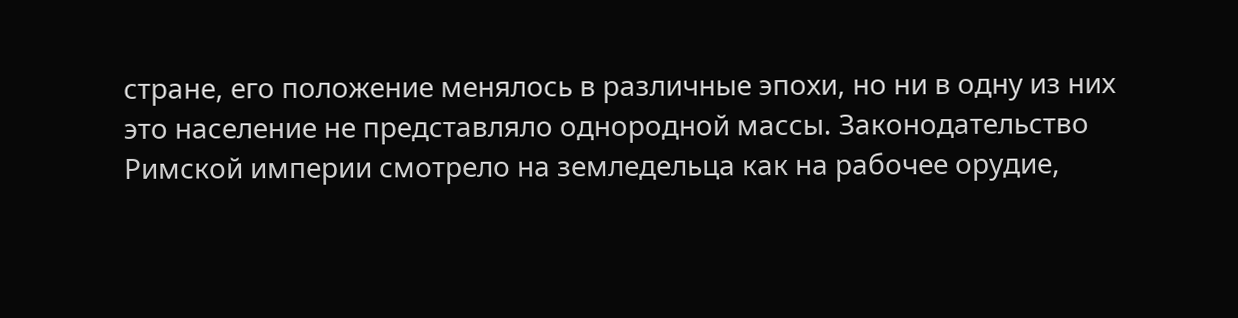стране, его положение менялось в различные эпохи, но ни в одну из них это население не представляло однородной массы. Законодательство Римской империи смотрело на земледельца как на рабочее орудие,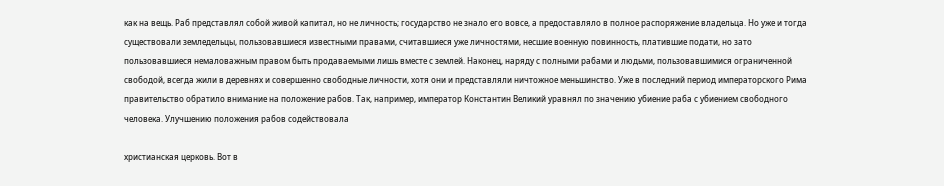как на вещь. Раб представлял собой живой капитал, но не личность; государство не знало его вовсе, а предоставляло в полное распоряжение владельца. Но уже и тогда существовали земледельцы, пользовавшиеся известными правами, считавшиеся уже личностями, несшие военную повинность, платившие подати, но зато пользовавшиеся немаловажным правом быть продаваемыми лишь вместе с землей. Наконец, наряду с полными рабами и людьми, пользовавшимися ограниченной свободой, всегда жили в деревнях и совершенно свободные личности, хотя они и представляли ничтожное меньшинство. Уже в последний период императорского Рима правительство обратило внимание на положение рабов. Так, например, император Константин Великий уравнял по значению убиение раба с убиением свободного человека. Улучшению положения рабов содействовала

христианская церковь. Вот в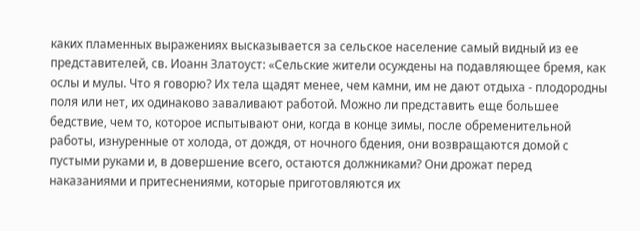каких пламенных выражениях высказывается за сельское население самый видный из ее представителей, св. Иоанн Златоуст: «Сельские жители осуждены на подавляющее бремя, как ослы и мулы. Что я говорю? Их тела щадят менее, чем камни, им не дают отдыха - плодородны поля или нет, их одинаково заваливают работой. Можно ли представить еще большее бедствие, чем то, которое испытывают они, когда в конце зимы, после обременительной работы, изнуренные от холода, от дождя, от ночного бдения, они возвращаются домой с пустыми руками и, в довершение всего, остаются должниками? Они дрожат перед наказаниями и притеснениями, которые приготовляются их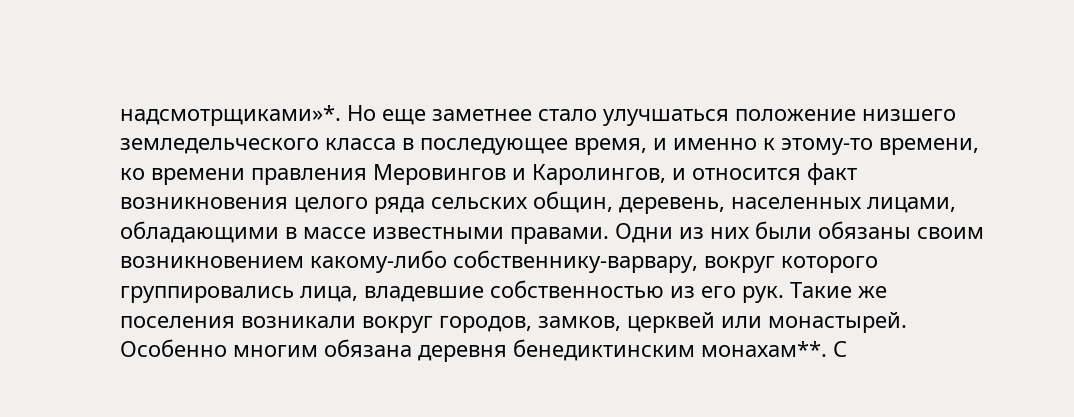надсмотрщиками»*. Но еще заметнее стало улучшаться положение низшего земледельческого класса в последующее время, и именно к этому-то времени, ко времени правления Меровингов и Каролингов, и относится факт возникновения целого ряда сельских общин, деревень, населенных лицами, обладающими в массе известными правами. Одни из них были обязаны своим возникновением какому-либо собственнику-варвару, вокруг которого группировались лица, владевшие собственностью из его рук. Такие же поселения возникали вокруг городов, замков, церквей или монастырей. Особенно многим обязана деревня бенедиктинским монахам**. С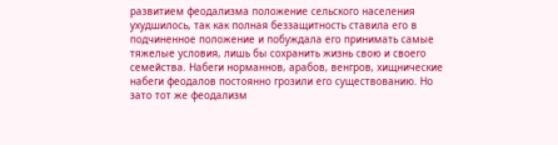развитием феодализма положение сельского населения ухудшилось, так как полная беззащитность ставила его в подчиненное положение и побуждала его принимать самые тяжелые условия, лишь бы сохранить жизнь свою и своего семейства. Набеги норманнов, арабов, венгров, хищнические набеги феодалов постоянно грозили его существованию. Но зато тот же феодализм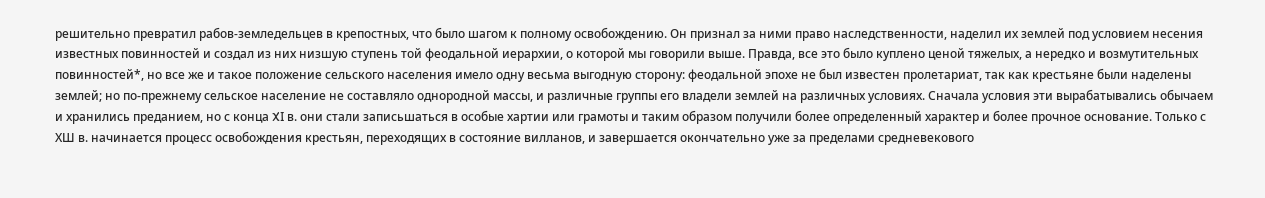решительно превратил рабов-земледельцев в крепостных, что было шагом к полному освобождению. Он признал за ними право наследственности, наделил их землей под условием несения известных повинностей и создал из них низшую ступень той феодальной иерархии, о которой мы говорили выше. Правда, все это было куплено ценой тяжелых, а нередко и возмутительных повинностей*, но все же и такое положение сельского населения имело одну весьма выгодную сторону: феодальной эпохе не был известен пролетариат, так как крестьяне были наделены землей; но по-прежнему сельское население не составляло однородной массы, и различные группы его владели землей на различных условиях. Сначала условия эти вырабатывались обычаем и хранились преданием, но с конца XI в. они стали записьшаться в особые хартии или грамоты и таким образом получили более определенный характер и более прочное основание. Только с ХШ в. начинается процесс освобождения крестьян, переходящих в состояние вилланов, и завершается окончательно уже за пределами средневекового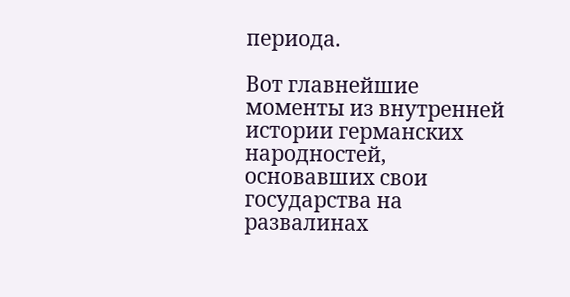периода.

Вот главнейшие моменты из внутренней истории германских народностей, основавших свои государства на развалинах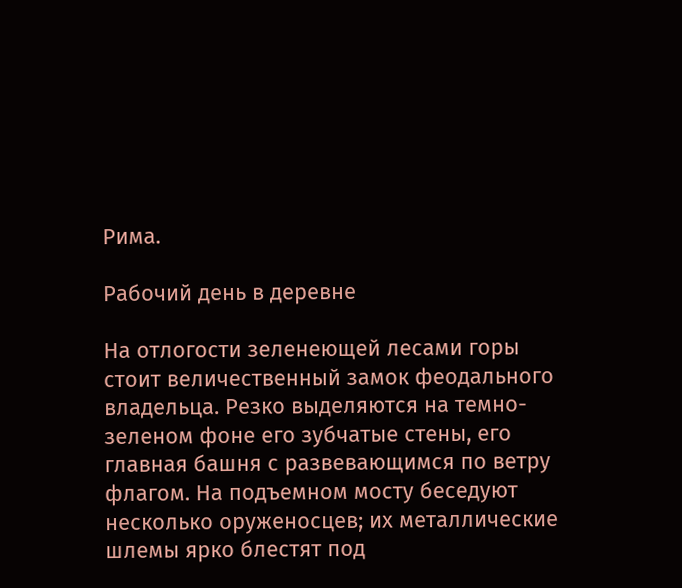Рима.

Рабочий день в деревне

На отлогости зеленеющей лесами горы стоит величественный замок феодального владельца. Резко выделяются на темно-зеленом фоне его зубчатые стены, его главная башня с развевающимся по ветру флагом. На подъемном мосту беседуют несколько оруженосцев; их металлические шлемы ярко блестят под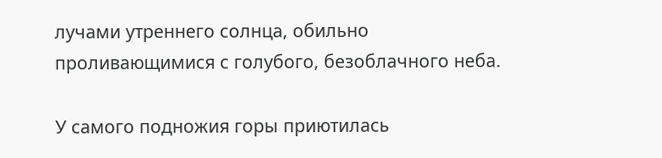лучами утреннего солнца, обильно проливающимися с голубого, безоблачного неба.

У самого подножия горы приютилась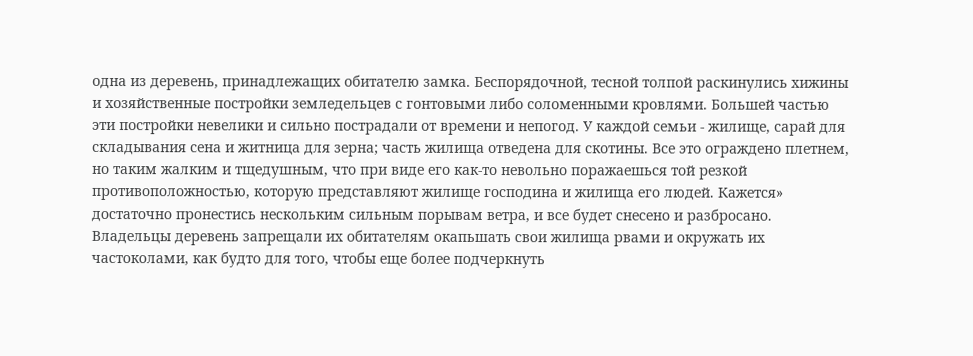одна из деревень, принадлежащих обитателю замка. Беспорядочной, тесной толпой раскинулись хижины и хозяйственные постройки земледельцев с гонтовыми либо соломенными кровлями. Большей частью эти постройки невелики и сильно пострадали от времени и непогод. У каждой семьи - жилище, сарай для складывания сена и житница для зерна; часть жилища отведена для скотины. Все это ограждено плетнем, но таким жалким и тщедушным, что при виде его как-то невольно поражаешься той резкой противоположностью, которую представляют жилище господина и жилища его людей. Кажется» достаточно пронестись нескольким сильным порывам ветра, и все будет снесено и разбросано. Владельцы деревень запрещали их обитателям окапьшать свои жилища рвами и окружать их частоколами, как будто для того, чтобы еще более подчеркнуть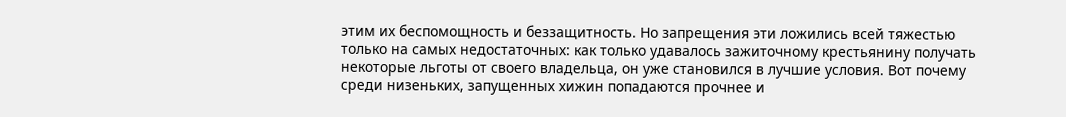этим их беспомощность и беззащитность. Но запрещения эти ложились всей тяжестью только на самых недостаточных: как только удавалось зажиточному крестьянину получать некоторые льготы от своего владельца, он уже становился в лучшие условия. Вот почему среди низеньких, запущенных хижин попадаются прочнее и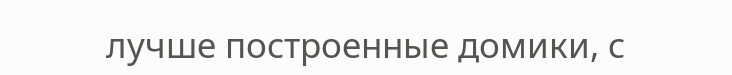лучше построенные домики, с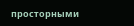просторными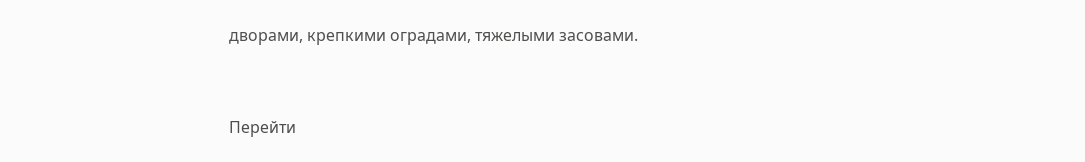дворами, крепкими оградами, тяжелыми засовами.


Перейти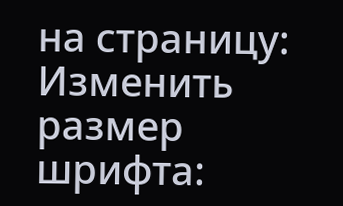на страницу:
Изменить размер шрифта: